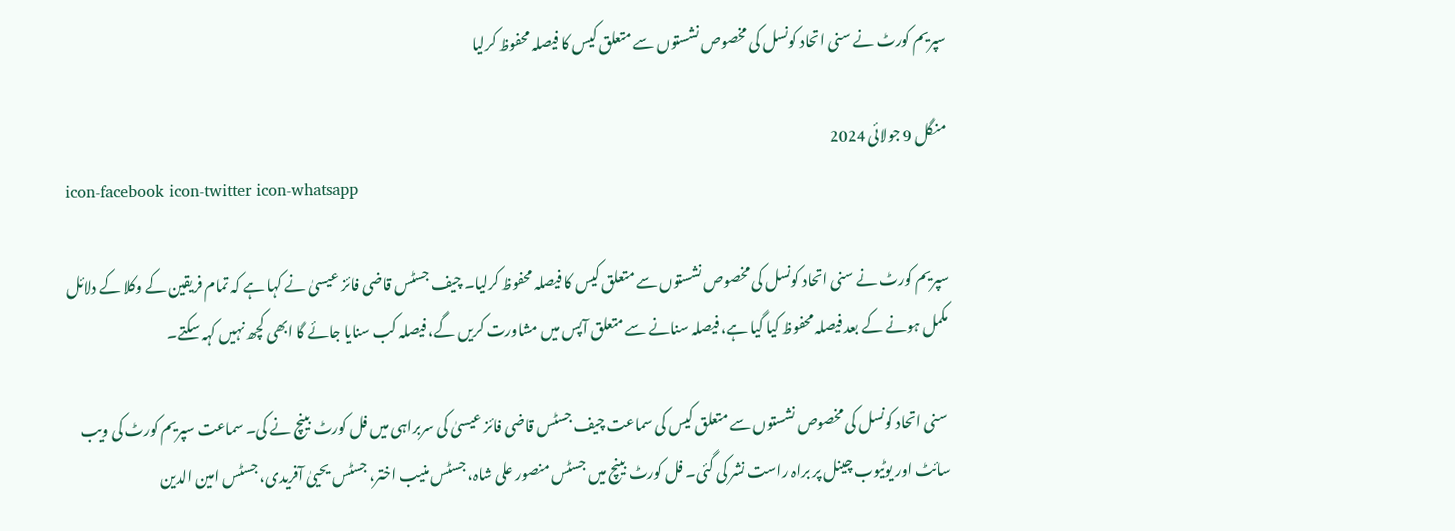سپریم کورٹ نے سنی اتحاد کونسل کی مخصوص نشستوں سے متعلق کیس کا فیصلہ محفوظ کرلیا

منگل 9 جولائی 2024
icon-facebook icon-twitter icon-whatsapp

سپریم کورٹ نے سنی اتحاد کونسل کی مخصوص نشستوں سے متعلق کیس کا فیصلہ محفوظ کرلیا۔ چیف جسٹس قاضی فائز عیسیٰ نے کہا ہے کہ تمام فریقین کے وکلا کے دلائل مکمل ہونے کے بعد فیصلہ محفوظ کیا گیا ہے، فیصلہ سنانے سے متعلق آپس میں مشاورت کریں گے، فیصلہ کب سنایا جائے گا ابھی کچھ نہیں کہہ سکتے۔

 سنی اتحاد کونسل کی مخصوص نشستوں سے متعلق کیس کی سماعت چیف جسٹس قاضی فائز عیسیٰ کی سربراہی میں فل کورٹ بینچ نے کی۔ سماعت سپریم کورٹ کی ویب سائٹ اور یوٹیوب چینل پر براہ راست نشر کی گئی۔ فل کورٹ بینچ میں جسٹس منصور علی شاہ، جسٹس منیب اختر، جسٹس یحییٰ آفریدی، جسٹس امین الدین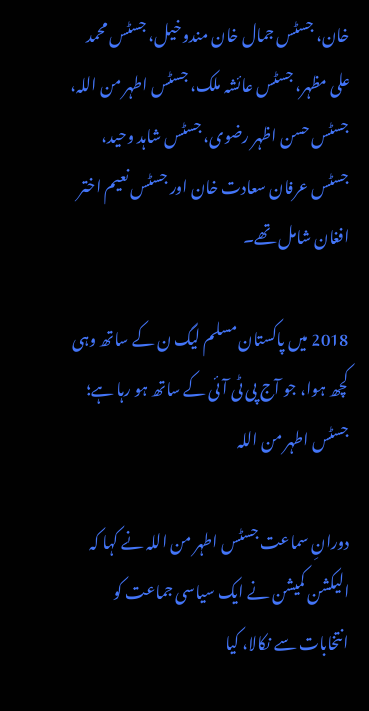خان، جسٹس جمال خان مندوخیل، جسٹس محمد علی مظہر، جسٹس عائشہ ملک، جسٹس اطہر من اللہ، جسٹس حسن اظہر رضوی، جسٹس شاہد وحید، جسٹس عرفان سعادت خان اور جسٹس نعیم اختر افغان شامل تھے۔

2018 میں پاکستان مسلم لیگ ن کے ساتھ وہی کچھ ہوا، جو آج پی ٹی آئی کے ساتھ ہو رہا ہے؛ جسٹس اطہر من اللہ

دورانِ سماعت جسٹس اطہر من اللہ نے کہا کہ الیکشن کمیشن نے ایک سیاسی جماعت کو انتخابات سے نکالا، کیا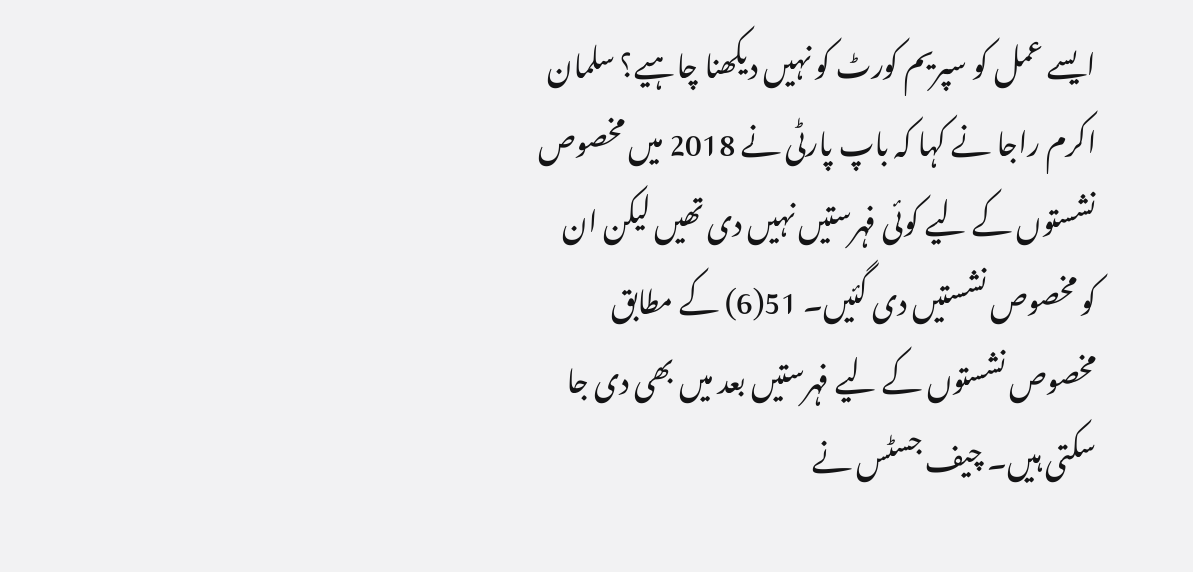ایسے عمل کو سپریم کورٹ کو نہیں دیکھنا چاہیے؟ سلمان اکرم راجا نے کہا کہ باپ پارٹی نے 2018 میں مخصوص نشستوں کے لیے کوئی فہرستیں نہیں دی تھیں لیکن ان کو مخصوص نشستیں دی گئیں۔ 51(6) کے مطابق مخصوص نشستوں کے لیے فہرستیں بعد میں بھی دی جا سکتی ہیں۔ چیف جسٹس نے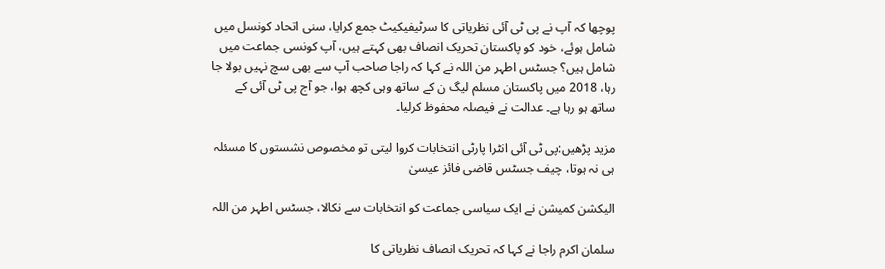پوچھا کہ آپ نے پی ٹی آئی نظریاتی کا سرٹیفیکیٹ جمع کرایا، سنی اتحاد کونسل میں شامل ہوئے، خود کو پاکستان تحریک انصاف بھی کہتے ہیں، آپ کونسی جماعت میں شامل ہیں؟ جسٹس اطہر من اللہ نے کہا کہ راجا صاحب آپ سے بھی سچ نہیں بولا جا رہا، 2018 میں پاکستان مسلم لیگ ن کے ساتھ وہی کچھ ہوا، جو آج پی ٹی آئی کے ساتھ ہو رہا ہے۔ عدالت نے فیصلہ محفوظ کرلیا۔

مزید پڑھیں:پی ٹی آئی انٹرا پارٹی انتخابات کروا لیتی تو مخصوص نشستوں کا مسئلہ ہی نہ ہوتا، چیف جسٹس قاضی فائز عیسیٰ

الیکشن کمیشن نے ایک سیاسی جماعت کو انتخابات سے نکالا، جسٹس اطہر من اللہ

سلمان اکرم راجا نے کہا کہ تحریک انصاف نظریاتی کا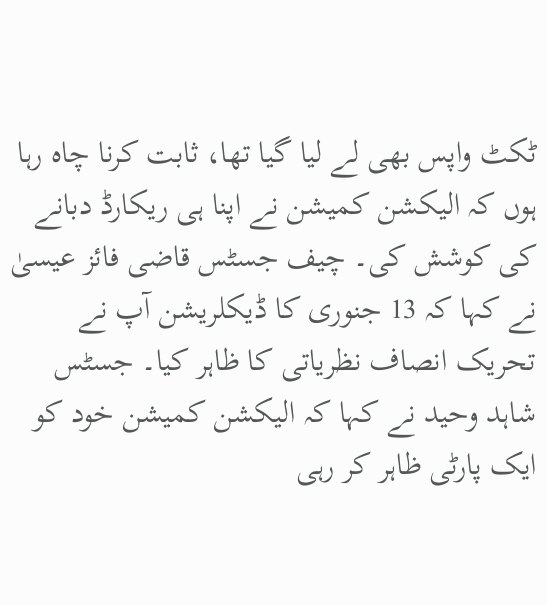ٹکٹ واپس بھی لے لیا گیا تھا، ثابت کرنا چاہ رہا ہوں کہ الیکشن کمیشن نے اپنا ہی ریکارڈ دبانے کی کوشش کی۔ چیف جسٹس قاضی فائز عیسیٰ نے کہا کہ 13 جنوری کا ڈیکلریشن آپ نے تحریک انصاف نظریاتی کا ظاہر کیا۔ جسٹس شاہد وحید نے کہا کہ الیکشن کمیشن خود کو ایک پارٹی ظاہر کر رہی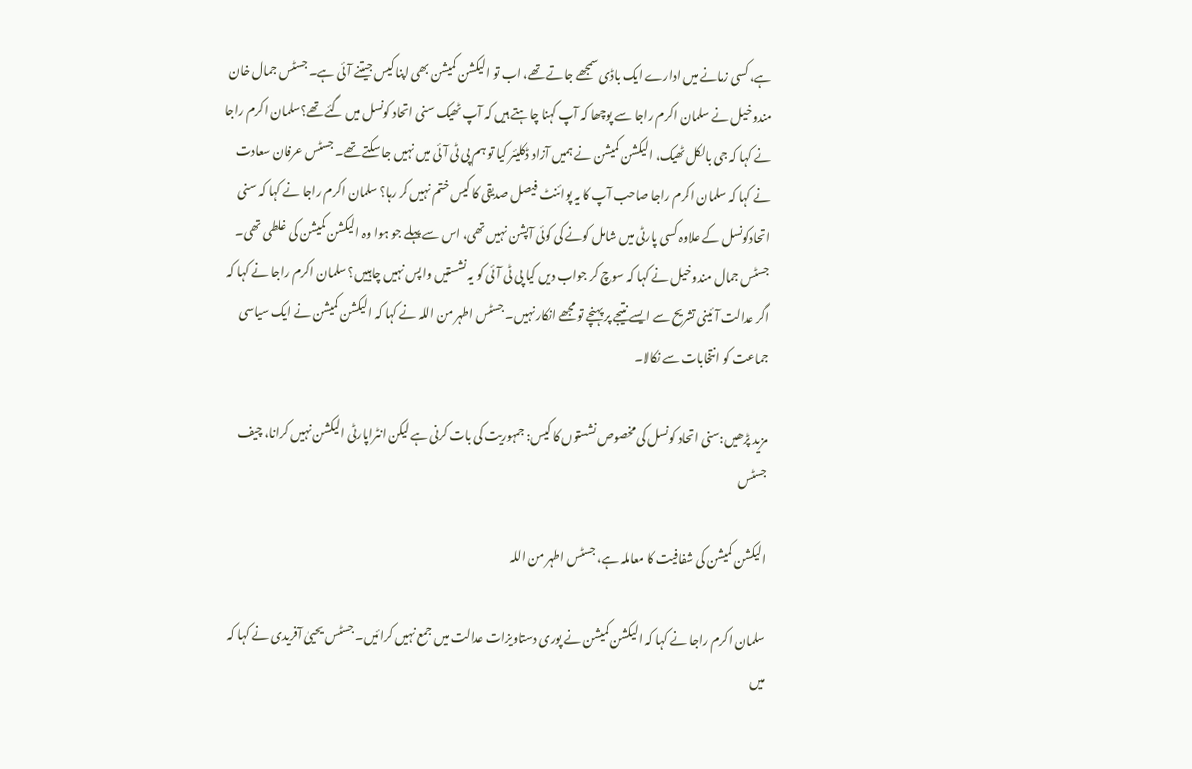ہے، کسی زمانے میں ادارے ایک باڈی سمجھے جاتے تھے، اب تو الیکشن کمیشن بھی اپنا کیس جیتنے آئی ہے۔ جسٹس جمال خان مندوخیل نے سلمان اکرم راجا سے پوچھا کہ آپ کہنا چاہتے ہیں کہ آپ ٹھیک سنی اتحاد کونسل میں گئے تھے؟سلمان اکرم راجا نے کہا کہ جی بالکل ٹھیک، الیکشن کمیشن نے ہمیں آزاد ڈکلیئر کیا تو ہم پی ٹی آئی میں نہیں جا سکتے تھے۔ جسٹس عرفان سعادت نے کہا کہ سلمان اکرم راجا صاحب آپ کا یہ پوائنٹ فیصل صدیقی کا کیس ختم نہیں کر رہا؟ سلمان اکرم راجا نے کہا کہ سنی اتحادکونسل کے علاوہ کسی پارٹی میں شامل کونے کی کوئی آپشن نہیں تھی، اس سے پہلے جو ہوا وہ الیکشن کمیشن کی غلطی تھی۔ جسٹس جمال مندوخیل نے کہا کہ سوچ کر جواب دیں کیا پی ٹی آئی کو یہ نشستیں واپس نہیں چاہییں؟ سلمان اکرم راجا نے کہا کہ اگر عدالت آئینی تشریح سے ایسے نتیجے پر پہنچے تو مجھے انکار نہیں۔ جسٹس اطہر من اللہ نے کہا کہ الیکشن کمیشن نے ایک سیاسی جماعت کو انتخابات سے نکالا۔

مزید پڑھیں:سنی اتحاد کونسل کی مخصوص نشستوں کا کیس: جمہوریت کی بات کرنی ہے لیکن انٹراپارٹی الیکشن نہیں کرانا، چیف جسٹس

الیکشن کمیشن کی شفافیت کا معاملہ ہے، جسٹس اطہر من اللہ

سلمان اکرم راجا نے کہا کہ الیکشن کمیشن نے پوری دستاویزات عدالت میں جمع نہیں کرائیں۔ جسٹس یحییٰ آفریدی نے کہا کہ میں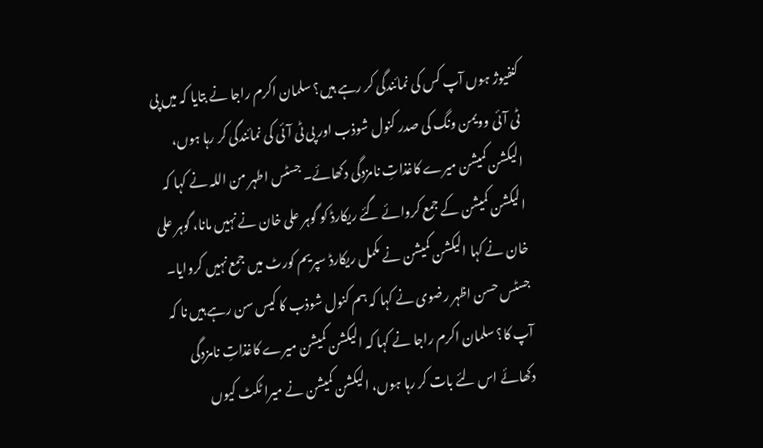کنفیوژ ہوں آپ کس کی نمائندگی کر رہے ہیں؟ سلمان اکرم راجا نے بتایا کہ میں پی ٹی آئی وویمن ونگ کی صدر کنول شوذب اور پی ٹی آئی کی نمائندگی کر رہا ہوں، الیکشن کمیشن میرے کاغذاتِ نامزدگی دکھائے۔ جسٹس اطہر من اللہ نے کہا کہ الیکشن کمیشن کے جمع کروائے گئے ریکارڈ کو گوہر علی خان نے نہیں مانا، گوہر علی خان نے کہا الیکشن کمیشن نے مکمل ریکارڈ سپریم کورٹ میں جمع نہیں کروایا۔ جسٹس حسن اظہر رضوی نے کہا کہ ہم کنول شوذب کا کیس سن رہے ہیں نا کہ آپ کا؟ سلمان اکرم راجا نے کہا کہ الیکشن کمیشن میرے کاغذاتِ نامزدگی دکھائے اس لئے بات کر رہا ہوں، الیکشن کمیشن نے میرا ٹکٹ کیوں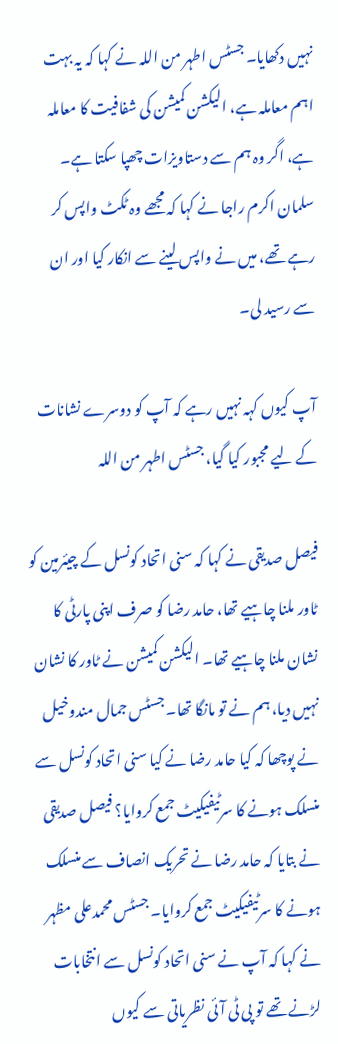نہیں دکھایا۔ جسٹس اطہر من اللہ نے کہا کہ یہ بہت اہم معاملہ ہے، الیکشن کمیشن کی شفافیت کا معاملہ ہے، اگر وہ ہم سے دستاویزات چھپا سکتا ہے۔ سلمان اکرم راجا نے کہا کہ مجھے وہ ٹکٹ واپس کر رہے تھے، میں نے واپس لینے سے انکار کیا اور ان سے رسید لی۔

آپ کیوں کہہ نہیں رہے کہ آپ کو دوسرے نشانات کے لیے مجبور کیا گیا، جسٹس اطہر من اللہ

فیصل صدیقی نے کہا کہ سنی اتحاد کونسل کے چیئرمین کو ٹاور ملنا چاہیے تھا، حامد رضا کو صرف اپنی پارٹی کا نشان ملنا چاہیے تھا۔ الیکشن کمیشن نے ٹاور کا نشان نہیں دیا، ہم نے تو مانگا تھا۔ جسٹس جمال مندوخیل نے پوچھا کہ کیا حامد رضا نے کیا سنی اتحاد کونسل سے منسلک ہونے کا سرٹیفیکیٹ جمع کروایا؟ فیصل صدیقی نے بتایا کہ حامد رضا نے تحریک انصاف سے منسلک ہونے کا سرٹیفیکیٹ جمع کروایا۔ جسٹس محمدعلی مظہر نے کہا کہ آپ نے سنی اتحاد کونسل سے انتخابات لڑنے تھے تو پی ٹی آئی نظریاتی سے کیوں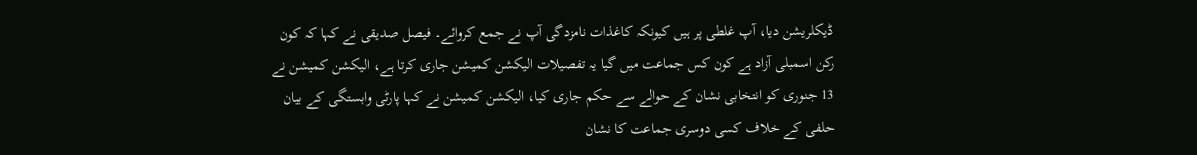ڈیکلریشن دیا، آپ غلطی پر ہیں کیونکہ کاغذات نامزدگی آپ نے جمع کروائے۔ فیصل صدیقی نے کہا کہ کون رکن اسمبلی آزاد ہے کون کس جماعت میں گیا یہ تفصیلات الیکشن کمیشن جاری کرتا ہے، الیکشن کمیشن نے 13 جنوری کو انتخابی نشان کے حوالے سے حکم جاری کیا، الیکشن کمیشن نے کہا پارٹی وابستگی کے بیان حلفی کے خلاف کسی دوسری جماعت کا نشان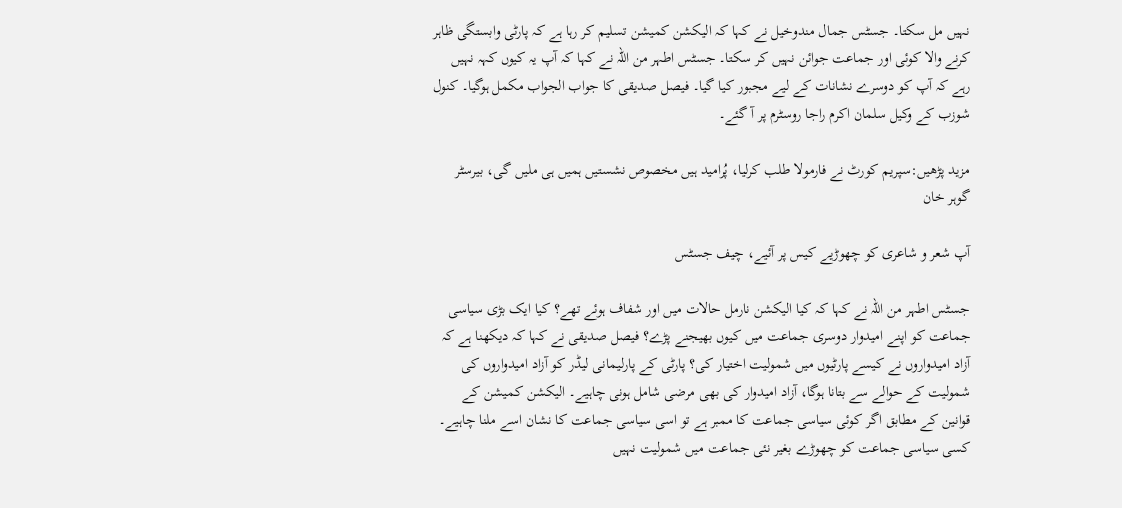نہیں مل سکتا۔ جسٹس جمال مندوخیل نے کہا کہ الیکشن کمیشن تسلیم کر رہا ہے کہ پارٹی وابستگی ظاہر کرنے والا کوئی اور جماعت جوائن نہیں کر سکتا۔ جسٹس اطہر من اللہ نے کہا کہ آپ یہ کیوں کہہ نہیں رہے کہ آپ کو دوسرے نشانات کے لیے مجبور کیا گیا۔ فیصل صدیقی کا جواب الجواب مکمل ہوگیا۔ کنول شوزب کے وکیل سلمان اکرم راجا روسٹرم پر آ گئے۔

مزید پڑھیں:سپریم کورٹ نے فارمولا طلب کرلیا، پُرامید ہیں مخصوص نشستیں ہمیں ہی ملیں گی، بیرسٹر گوہر خان

آپ شعر و شاعری کو چھوڑیے کیس پر آئیے، چیف جسٹس

جسٹس اطہر من اللہ نے کہا کہ کیا الیکشن نارمل حالات میں اور شفاف ہوئے تھے؟ کیا ایک بڑی سیاسی جماعت کو اپنے امیدوار دوسری جماعت میں کیوں بھیجنے پڑے؟ فیصل صدیقی نے کہا کہ دیکھنا ہے کہ آزاد امیدواروں نے کیسے پارٹیوں میں شمولیت اختیار کی؟ پارٹی کے پارلیمانی لیڈر کو آزاد امیدواروں کی شمولیت کے حوالے سے بتانا ہوگا، آزاد امیدوار کی بھی مرضی شامل ہونی چاہیے۔ الیکشن کمیشن کے قوانین کے مطابق اگر کوئی سیاسی جماعت کا ممبر ہے تو اسی سیاسی جماعت کا نشان اسے ملنا چاہیے۔ کسی سیاسی جماعت کو چھوڑے بغیر نئی جماعت میں شمولیت نہیں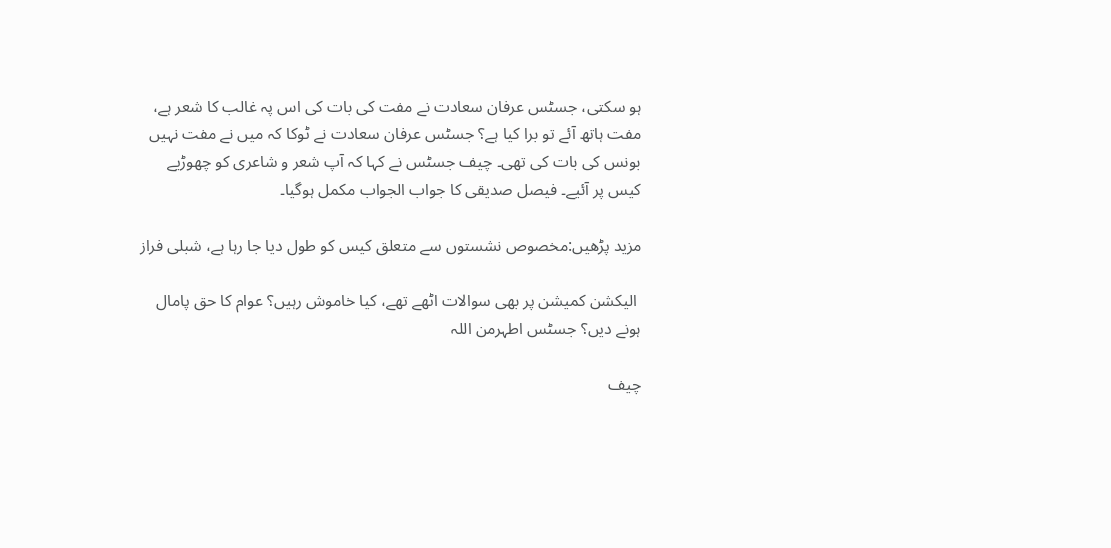ہو سکتی، جسٹس عرفان سعادت نے مفت کی بات کی اس پہ غالب کا شعر ہے، مفت ہاتھ آئے تو برا کیا ہے؟ جسٹس عرفان سعادت نے ٹوکا کہ میں نے مفت نہیں بونس کی بات کی تھی۔ چیف جسٹس نے کہا کہ آپ شعر و شاعری کو چھوڑیے کیس پر آئیے۔ فیصل صدیقی کا جواب الجواب مکمل ہوگیا۔

مزید پڑھیں:مخصوص نشستوں سے متعلق کیس کو طول دیا جا رہا ہے، شبلی فراز

 الیکشن کمیشن پر بھی سوالات اٹھے تھے، کیا خاموش رہیں؟ عوام کا حق پامال ہونے دیں؟ جسٹس اطہرمن اللہ

چیف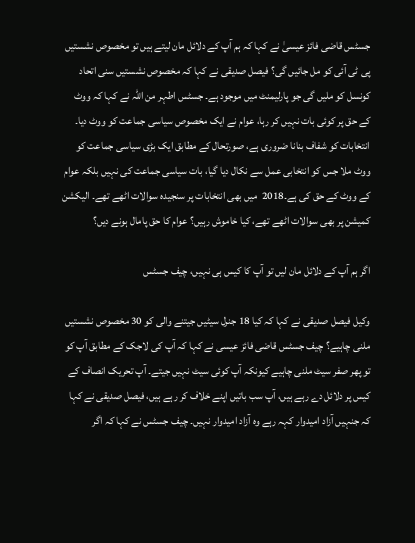جسٹس قاضی فائز عیسیٰ نے کہا کہ ہم آپ کے دلائل مان لیتے ہیں تو مخصوص نشستیں پی ٹی آئی کو مل جائیں گی؟ فیصل صدیقی نے کہا کہ مخصوص نشستیں سنی اتحاد کونسل کو ملیں گی جو پارلیمنٹ میں موجود ہے۔ جسٹس اطہر من اللہ نے کہا کہ ووٹ کے حق پر کوئی بات نہیں کر رہا، عوام نے ایک مخصوص سیاسی جماعت کو ووٹ دیا۔ انتخابات کو شفاف بنانا ضروری ہے، صورتحال کے مطابق ایک بڑی سیاسی جماعت کو ووٹ ملا جس کو انتخابی عمل سے نکال دیا گیا، بات سیاسی جماعت کی نہیں بلکہ عوام کے ووٹ کے حق کی ہے۔2018  میں بھی انتخابات پر سنجیدہ سوالات اٹھے تھے۔ الیکشن کمیشن پر بھی سوالات اٹھے تھے، کیا خاموش رہیں؟ عوام کا حق پامال ہونے دیں؟

اگر ہم آپ کے دلائل مان لیں تو آپ کا کیس ہی نہیں، چیف جسٹس

وکیل فیصل صدیقی نے کہا کہ کیا 18 جنرل سیٹیں جیتنے والی کو 30 مخصوص نشستیں ملنی چاہیے؟ چیف جسٹس قاضی فائز عیسی نے کہا کہ آپ کی لاجک کے مطابق آپ کو تو پھر صفر سیٹ ملنی چاہیے کیونکہ آپ کوئی سیٹ نہیں جیتے۔ آپ تحریک انصاف کے کیس پر دلائل دے رہے ہیں، آپ سب باتیں اپنے خلاف کر رہے ہیں، فیصل صدیقی نے کہا کہ جنہیں آزاد امیدوار کہہ رہے وہ آزاد امیدوار نہیں۔ چیف جسٹس نے کہا کہ اگر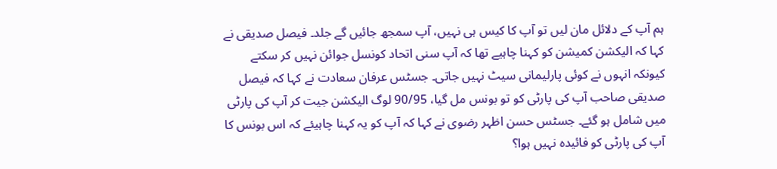ہم آپ کے دلائل مان لیں تو آپ کا کیس ہی نہیں، آپ سمجھ جائیں گے جلد۔ فیصل صدیقی نے کہا کہ الیکشن کمیشن کو کہنا چاہیے تھا کہ آپ سنی اتحاد کونسل جوائن نہیں کر سکتے کیونکہ انہوں نے کوئی پارلیمانی سیٹ نہیں جاتی۔ جسٹس عرفان سعادت نے کہا کہ فیصل صدیقی صاحب آپ کی پارٹی کو تو بونس مل گیا، 90/95 لوگ الیکشن جیت کر آپ کی پارٹی میں شامل ہو گئے۔ جسٹس حسن اظہر رضوی نے کہا کہ آپ کو یہ کہنا چاہیئے کہ اس بونس کا آپ کی پارٹی کو فائیدہ نہیں ہوا؟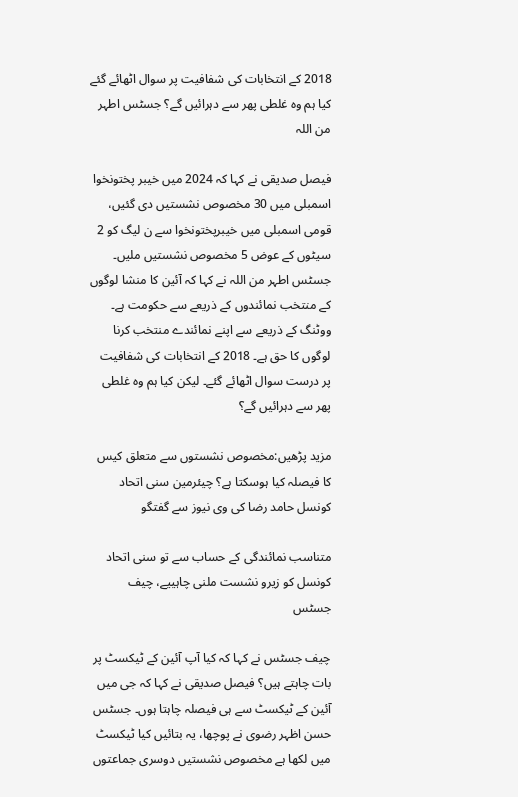2018 کے انتخابات کی شفافیت پر سوال اٹھائے گئے کیا ہم وہ غلطی پھر سے دہرائیں گے؟ جسٹس اطہر من اللہ

فیصل صدیقی نے کہا کہ 2024 میں خیبر پختونخوا اسمبلی میں 30 مخصوص نشستیں دی گئیں، قومی اسمبلی میں خیبرپختونخوا سے ن لیگ کو 2 سیٹوں کے عوض 5 مخصوص نشستیں ملیں۔ جسٹس اطہر من اللہ نے کہا کہ آئین کا منشا لوگوں کے منتخب نمائندوں کے ذریعے سے حکومت ہے۔ ووٹنگ کے ذریعے سے اپنے نمائندے منتخب کرنا لوگوں کا حق ہے۔ 2018 کے انتخابات کی شفافیت پر درست سوال اٹھائے گئے۔ لیکن کیا ہم وہ غلطی پھر سے دہرائیں گے؟

مزید پڑھیں:مخصوص نشستوں سے متعلق کیس کا فیصلہ کیا ہوسکتا ہے؟ چیئرمین سنی اتحاد کونسل حامد رضا کی وی نیوز سے گفتگو

متناسب نمائندگی کے حساب سے تو سنی اتحاد کونسل کو زیرو نشست ملنی چاہییے، چیف جسٹس

چیف جسٹس نے کہا کہ کیا آپ آئین کے ٹیکسٹ پر بات چاہتے ہیں؟ فیصل صدیقی نے کہا کہ جی میں آئین کے ٹیکسٹ سے ہی فیصلہ چاہتا ہوں۔ جسٹس حسن اظہر رضوی نے پوچھا، یہ بتائیں کیا ٹیکسٹ میں لکھا ہے مخصوص نشستیں دوسری جماعتوں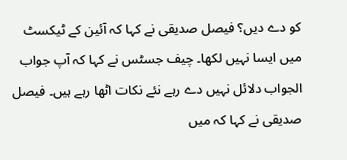کو دے دیں؟ فیصل صدیقی نے کہا کہ آئین کے ٹیکسٹ میں ایسا نہیں لکھا۔ چیف جسٹس نے کہا کہ آپ جواب الجواب دلائل نہیں دے رہے نئے نکات اٹھا رہے ہیں۔ فیصل صدیقی نے کہا کہ میں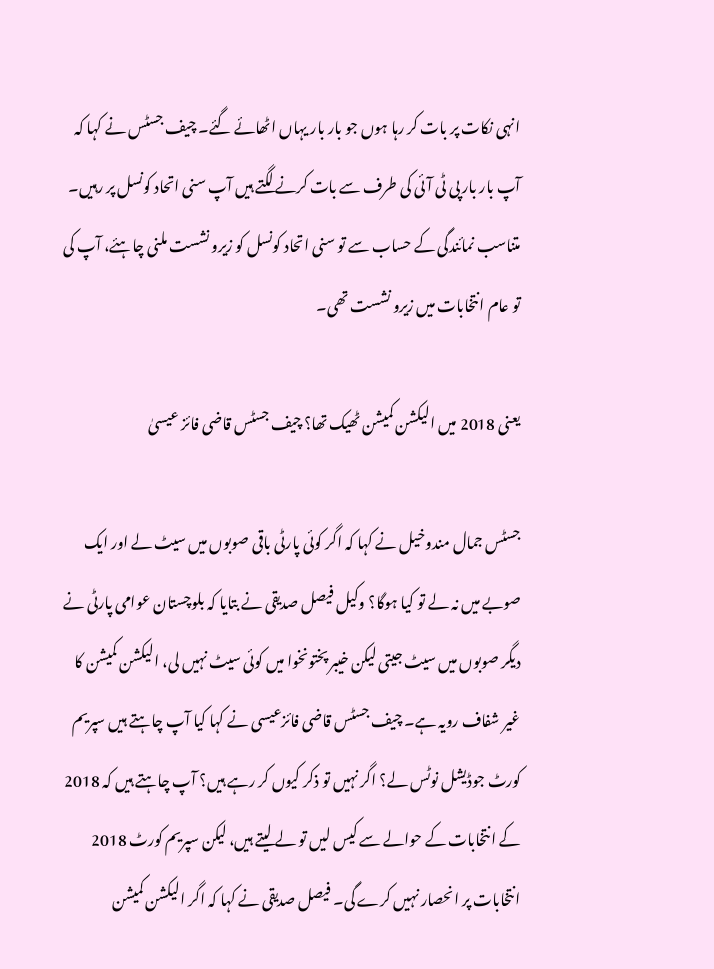انہی نکات پر بات کر رہا ہوں جو بار بار یہاں اٹھائے گئے۔ چیف جسٹس نے کہا کہ آپ بار بار پی ٹی آئی کی طرف سے بات کرنے لگتے ہیں آپ سنی اتحاد کونسل پر رہیں۔ متناسب نمائندگی کے حساب سے تو سنی اتحاد کونسل کو زیرو نشست ملنی چاہئے، آپ کی تو عام انتخابات میں زیرو نشست تھی۔

یعنی 2018 میں الیکشن کمیشن ٹھیک تھا؟ چیف جسٹس قاضی فائز عیسیٰ

جسٹس جمال مندوخیل نے کہا کہ اگر کوئی پارٹی باقی صوبوں میں سیٹ لے اور ایک صوبے میں نہ لے تو کیا ہوگا؟ وکیل فیصل صدیقی نے بتایا کہ بلوچستان عوامی پارٹی نے دیگر صوبوں میں سیٹ جیتی لیکن خیبر پختونخوا میں کوئی سیٹ نہیں لی، الیکشن کمیشن کا غیر شفاف رویہ ہے۔ چیف جسٹس قاضی فائزعیسی نے کہا کیا آپ چاہتے ہیں سپریم کورٹ جوڈیشل نوٹس لے؟ اگر نہیں تو ذکر کیوں کر رہے ہیں؟ آپ چاہتے ہیں کہ 2018 کے انتخابات کے حوالے سے کیس لیں تو لے لیتے ہیں، لیکن سپریم کورٹ 2018 انتخابات پر انحصار نہیں کرے گی۔ فیصل صدیقی نے کہا کہ اگر الیکشن کمیشن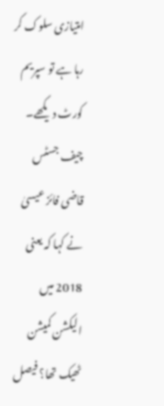امتیازی سلوک کر رہا ہے تو سپریم کورٹ دیکھے۔ چیف جسٹس قاضی فائز عیسیٰ نے کہا کہ یعنی 2018 میں الیکشن کمیشن ٹھیک تھا؟ فیصل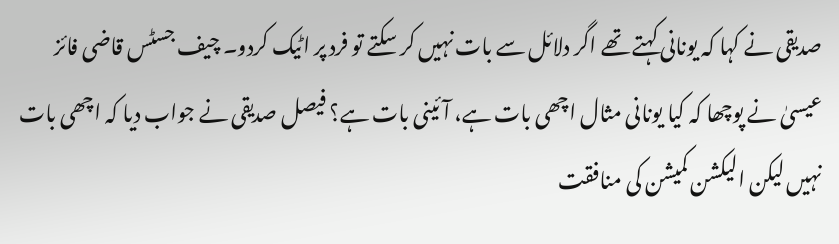صدیقی نے کہا کہ یونانی کہتے تھے اگر دلائل سے بات نہیں کر سکتے تو فرد پر اٹیک کردو۔ چیف جسٹس قاضی فائز عیسیٰ نے پوچھا کہ کیا یونانی مثال اچھی بات ہے، آئینی بات ہے؟ فیصل صدیقی نے جواب دیا کہ اچھی بات نہیں لیکن الیکشن کمیشن کی منافقت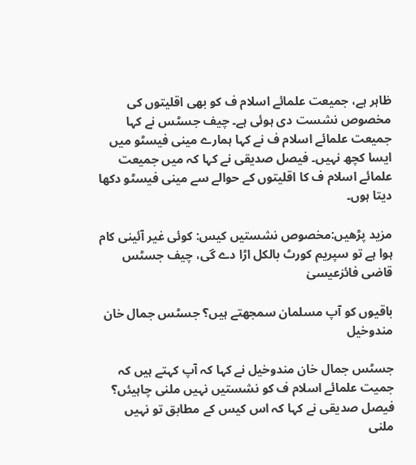ظاہر ہے، جمیعت علمائے اسلام ف کو بھی اقلیتوں کی مخصوص نشست دی ہوئی ہے۔ چیف جسٹس نے کہا جمیعت علمائے اسلام ف نے کہا ہمارے مینی فیسٹو میں ایسا کچھ نہیں۔ فیصل صدیقی نے کہا کہ میں جمیعت علمائے اسلام ف کا اقلیتوں کے حوالے سے مینی فیسٹو دکھا دیتا ہوں۔

مزید پڑھیں:مخصوص نشستیں کیس: کوئی غیر آئینی کام ہوا ہے تو سپریم کورٹ بالکل اڑا دے گی، چیف جسٹس قاضی فائزعیسیٰ

باقیوں کو آپ مسلمان سمجھتے ہیں؟ جسٹس جمال خان مندوخیل

جسٹس جمال خان مندوخیل نے کہا کہ آپ کہتے ہیں کہ جمیت علمائے اسلام ف کو نشستیں نہیں ملنی چاہیئں؟ فیصل صدیقی نے کہا کہ اس کیس کے مطابق تو نہیں ملنی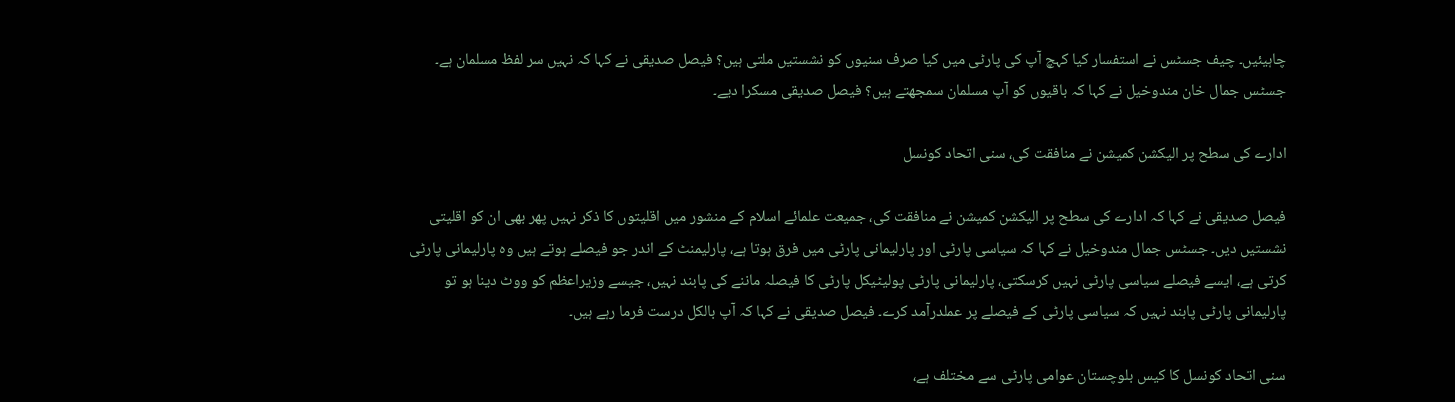چاہیئیں۔ چیف جسٹس نے استفسار کیا کہچ آپ کی پارٹی میں کیا صرف سنیوں کو نشستیں ملتی ہیں؟ فیصل صدیقی نے کہا کہ نہیں سر لفظ مسلمان ہے۔ جسٹس جمال خان مندوخیل نے کہا کہ باقیوں کو آپ مسلمان سمجھتے ہیں؟ فیصل صدیقی مسکرا دیے۔

ادارے کی سطح پر الیکشن کمیشن نے منافقت کی، سنی اتحاد کونسل

فیصل صدیقی نے کہا کہ ادارے کی سطح پر الیکشن کمیشن نے منافقت کی، جمیعت علمائے اسلام کے منشور میں اقلیتوں کا ذکر نہیں پھر بھی ان کو اقلیتی نشستیں دیں۔ جسٹس جمال مندوخیل نے کہا کہ سیاسی پارٹی اور پارلیمانی پارٹی میں فرق ہوتا ہے، پارلیمنٹ کے اندر جو فیصلے ہوتے ہیں وہ پارلیمانی پارٹی کرتی ہے، ایسے فیصلے سیاسی پارٹی نہیں کرسکتی، پارلیمانی پارٹی پولیٹیکل پارٹی کا فیصلہ ماننے کی پابند نہیں، جیسے وزیراعظم کو ووٹ دینا ہو تو پارلیمانی پارٹی پابند نہیں کہ سیاسی پارٹی کے فیصلے پر عملدرآمد کرے۔ فیصل صدیقی نے کہا کہ آپ بالکل درست فرما رہے ہیں۔

سنی اتحاد کونسل کا کیس بلوچستان عوامی پارٹی سے مختلف ہے،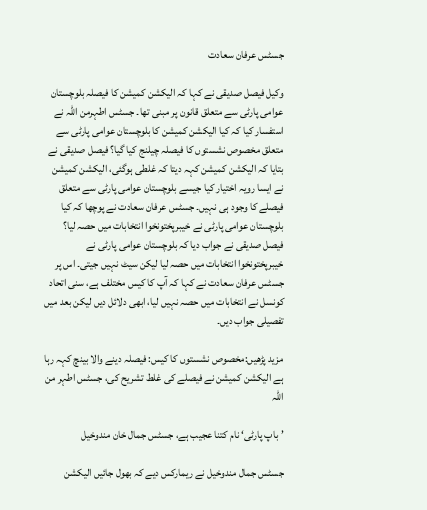جسٹس عرفان سعادت

وکیل فیصل صدیقی نے کہا کہ الیکشن کمیشن کا فیصلہ بلوچستان عوامی پارٹی سے متعلق قانون پر مبنی تھا۔ جسٹس اطہرمن اللہ نے استفسار کیا کہ کیا الیکشن کمیشن کا بلوچستان عوامی پارٹی سے متعلق مخصوص نشستوں کا فیصلہ چیلنج کیا گیا؟ فیصل صدیقی نے بتایا کہ الیکشن کمیشن کہہ دیتا کہ غلطی ہوگئی، الیکشن کمیشن نے ایسا رویہ اختیار کیا جیسے بلوچستان عوامی پارٹی سے متعلق فیصلے کا وجود ہی نہیں۔ جسٹس عرفان سعادت نے پوچھا کہ کیا بلوچستان عوامی پارٹی نے خیبرپختونخوا انتخابات میں حصہ لیا؟ فیصل صدیقی نے جواب دیا کہ بلوچستان عوامی پارٹی نے خیبرپختونخوا انتخابات میں حصہ لیا لیکن سیٹ نہیں جیتی۔ اس پر جسٹس عرفان سعادت نے کہا کہ آپ کا کیس مختلف ہے، سنی اتحاد کونسل نے انتخابات میں حصہ نہیں لیا، ابھی دلائل دیں لیکن بعد میں تفصیلی جواب دیں۔

مزید پڑھیں:مخصوص نشستوں کا کیس: فیصلہ دینے والا بینچ کہہ رہا ہے الیکشن کمیشن نے فیصلے کی غلط تشریح کی، جسٹس اطہر من اللہ

’باپ پارٹی‘ نام کتنا عجیب ہے، جسٹس جمال خان مندوخیل

جسٹس جمال مندوخیل نے ریمارکس دیے کہ بھول جائیں الیکشن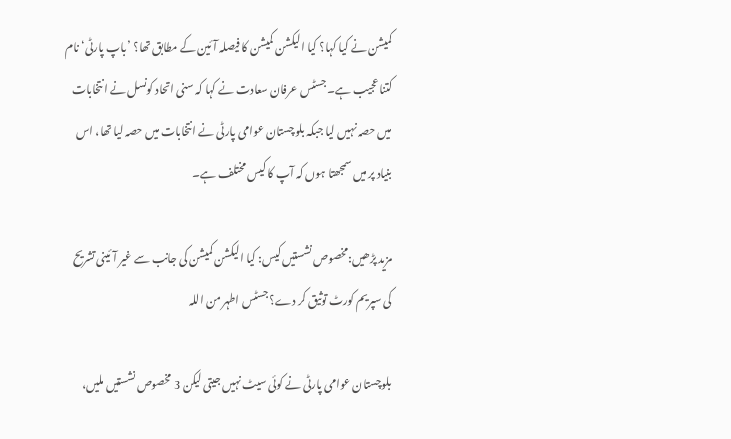کمیشن نے کیا کہا؟ کیا الیکشن کمیشن کا فیصلہ آئین کے مطابق تھا؟ ’باپ پارٹی‘ نام کتنا عجیب ہے۔ جسٹس عرفان سعادت نے کہا کہ سنی اتحاد کونسل نے انتخابات میں حصہ نہیں لیا جبکہ بلوچستان عوامی پارٹی نے انتخابات میں حصہ لیا تھا، اس بنیاد پر میں سمجھتا ہوں کہ آپ کا کیس مختلف ہے۔

مزید پڑھیں:مخصوص نشستیں کیس: کیا الیکشن کمیشن کی جانب سے غیر آئینی تشریح کی سپریم کورٹ توثیق کر دے؟ جسٹس اطہر من اللہ

بلوچستان عوامی پارٹی نے کوئی سیٹ نہیں جیتی لیکن 3 مخصوص نشستیں ملیں،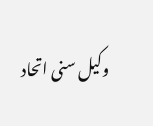وکیل سنی اتحاد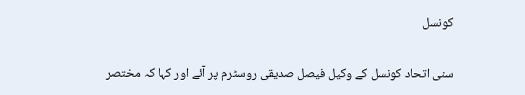کونسل

سنی اتحاد کونسل کے وکیل فیصل صدیقی روسٹرم پر آئے اور کہا کہ مختصر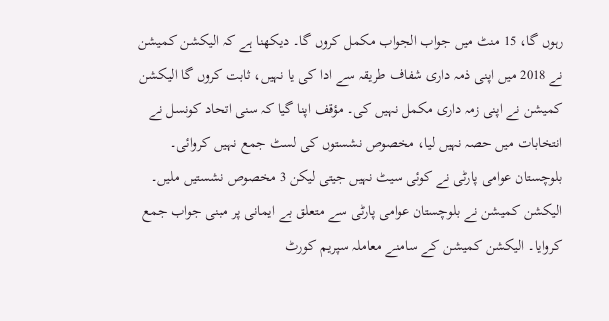رہوں گا، 15 منٹ میں جواب الجواب مکمل کروں گا۔ دیکھنا ہے کہ الیکشن کمیشن نے 2018 میں اپنی ذمہ داری شفاف طریقہ سے ادا کی یا نہیں، ثابت کروں گا الیکشن کمیشن نے اپنی زمہ داری مکمل نہیں کی۔ مؤقف اپنا گیا کہ سنی اتحاد کونسل نے انتخابات میں حصہ نہیں لیا، مخصوص نشستوں کی لسٹ جمع نہیں کروائی۔ بلوچستان عوامی پارٹی نے کوئی سیٹ نہیں جیتی لیکن 3 مخصوص نشستیں ملیں۔ الیکشن کمیشن نے بلوچستان عوامی پارٹی سے متعلق بے ایمانی پر مبنی جواب جمع کروایا۔ الیکشن کمیشن کے سامنے معاملہ سپریم کورٹ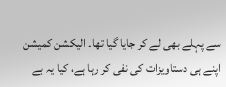سے پہلے بھی لے کر جایا گیا تھا۔ الیکشن کمیشن اپنے ہی دستاویزات کی نفی کر رہا ہے، کیا یہ بے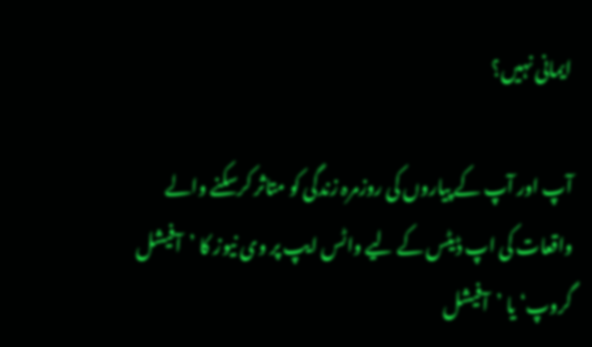ایمانی نہیں؟

آپ اور آپ کے پیاروں کی روزمرہ زندگی کو متاثر کرسکنے والے واقعات کی اپ ڈیٹس کے لیے واٹس ایپ پر وی نیوز کا ’آفیشل گروپ‘ یا ’آفیشل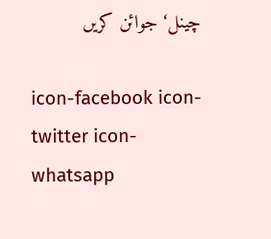چینل‘ جوائن کریں

icon-facebook icon-twitter icon-whatsapp